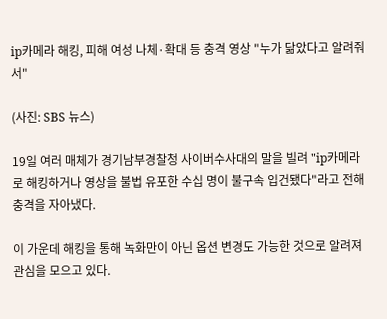ip카메라 해킹, 피해 여성 나체·확대 등 충격 영상 "누가 닮았다고 알려줘서"

(사진: SBS 뉴스)

19일 여러 매체가 경기남부경찰청 사이버수사대의 말을 빌려 "ip카메라로 해킹하거나 영상을 불법 유포한 수십 명이 불구속 입건됐다"라고 전해 충격을 자아냈다.

이 가운데 해킹을 통해 녹화만이 아닌 옵션 변경도 가능한 것으로 알려져 관심을 모으고 있다.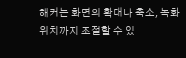해커는 화면의 확대나 축소, 녹화 위치까지 조절할 수 있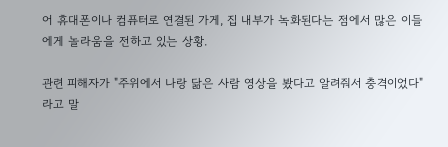어 휴대폰이나 컴퓨터로 연결된 가게, 집 내부가 녹화된다는 점에서 많은 이들에게 놀라움을 전하고 있는 상황.

관련 피해자가 "주위에서 나랑 닮은 사람 영상을 봤다고 알려줘서 충격이었다"라고 말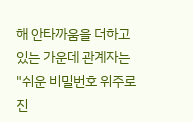해 안타까움을 더하고 있는 가운데 관계자는 "쉬운 비밀번호 위주로 진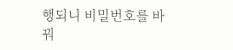행되니 비밀번호를 바꿔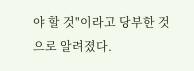야 할 것"이라고 당부한 것으로 알려졌다.